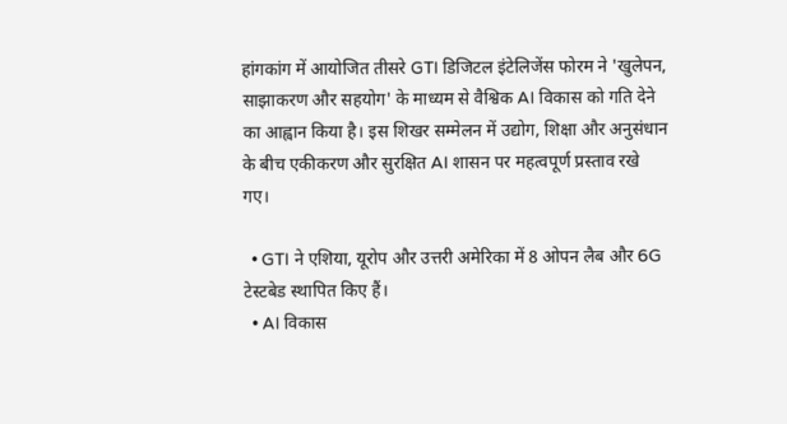हांगकांग में आयोजित तीसरे GTI डिजिटल इंटेलिजेंस फोरम ने 'खुलेपन, साझाकरण और सहयोग' के माध्यम से वैश्विक AI विकास को गति देने का आह्वान किया है। इस शिखर सम्मेलन में उद्योग, शिक्षा और अनुसंधान के बीच एकीकरण और सुरक्षित AI शासन पर महत्वपूर्ण प्रस्ताव रखे गए।

  • GTI ने एशिया, यूरोप और उत्तरी अमेरिका में 8 ओपन लैब और 6G टेस्टबेड स्थापित किए हैं।
  • AI विकास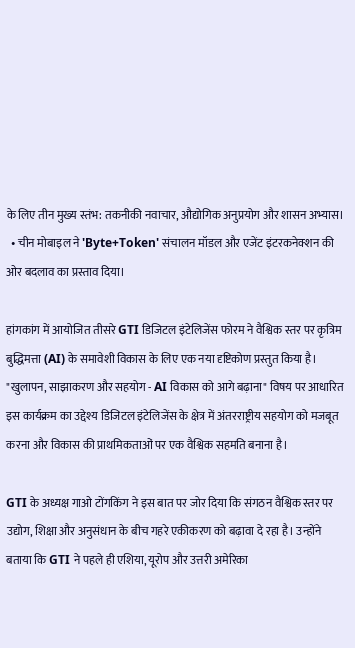के लिए तीन मुख्य स्तंभ: तकनीकी नवाचार, औद्योगिक अनुप्रयोग और शासन अभ्यास।
  • चीन मोबाइल ने 'Byte+Token' संचालन मॉडल और एजेंट इंटरकनेक्शन की ओर बदलाव का प्रस्ताव दिया।

हांगकांग में आयोजित तीसरे GTI डिजिटल इंटेलिजेंस फोरम ने वैश्विक स्तर पर कृत्रिम बुद्धिमत्ता (AI) के समावेशी विकास के लिए एक नया दृष्टिकोण प्रस्तुत किया है। "खुलापन, साझाकरण और सहयोग - AI विकास को आगे बढ़ाना" विषय पर आधारित इस कार्यक्रम का उद्देश्य डिजिटल इंटेलिजेंस के क्षेत्र में अंतरराष्ट्रीय सहयोग को मजबूत करना और विकास की प्राथमिकताओं पर एक वैश्विक सहमति बनाना है।

GTI के अध्यक्ष गाओ टोंगकिंग ने इस बात पर जोर दिया कि संगठन वैश्विक स्तर पर उद्योग, शिक्षा और अनुसंधान के बीच गहरे एकीकरण को बढ़ावा दे रहा है। उन्होंने बताया कि GTI ने पहले ही एशिया, यूरोप और उत्तरी अमेरिका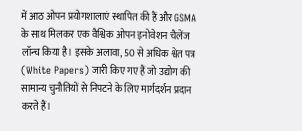में आठ ओपन प्रयोगशालाएं स्थापित की हैं और GSMA के साथ मिलकर एक वैश्विक ओपन इनोवेशन चैलेंज लॉन्च किया है। इसके अलावा, 50 से अधिक श्वेत पत्र (White Papers) जारी किए गए हैं जो उद्योग की सामान्य चुनौतियों से निपटने के लिए मार्गदर्शन प्रदान करते हैं।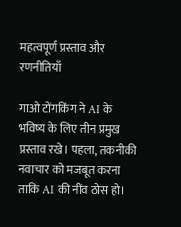महत्वपूर्ण प्रस्ताव और रणनीतियाँ

गाओ टोंगकिंग ने AI के भविष्य के लिए तीन प्रमुख प्रस्ताव रखे। पहला, तकनीकी नवाचार को मजबूत करना ताकि AI की नींव ठोस हो।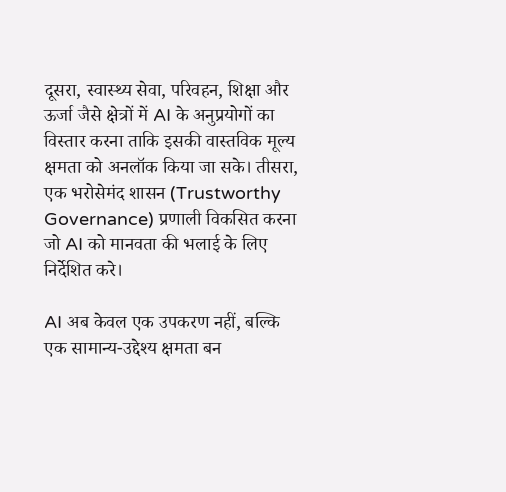दूसरा, स्वास्थ्य सेवा, परिवहन, शिक्षा और ऊर्जा जैसे क्षेत्रों में AI के अनुप्रयोगों का विस्तार करना ताकि इसकी वास्तविक मूल्य क्षमता को अनलॉक किया जा सके। तीसरा, एक भरोसेमंद शासन (Trustworthy Governance) प्रणाली विकसित करना जो AI को मानवता की भलाई के लिए निर्देशित करे।

AI अब केवल एक उपकरण नहीं, बल्कि एक सामान्य-उद्देश्य क्षमता बन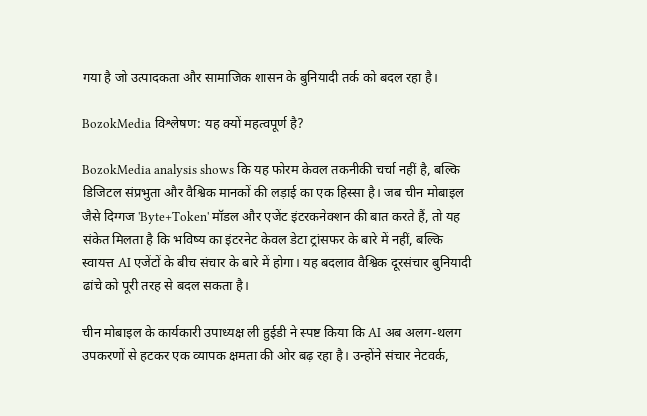गया है जो उत्पादकता और सामाजिक शासन के बुनियादी तर्क को बदल रहा है।

BozokMedia विश्लेषण: यह क्यों महत्वपूर्ण है?

BozokMedia analysis shows कि यह फोरम केवल तकनीकी चर्चा नहीं है, बल्कि डिजिटल संप्रभुता और वैश्विक मानकों की लड़ाई का एक हिस्सा है। जब चीन मोबाइल जैसे दिग्गज 'Byte+Token' मॉडल और एजेंट इंटरकनेक्शन की बात करते हैं, तो यह संकेत मिलता है कि भविष्य का इंटरनेट केवल डेटा ट्रांसफर के बारे में नहीं, बल्कि स्वायत्त AI एजेंटों के बीच संचार के बारे में होगा। यह बदलाव वैश्विक दूरसंचार बुनियादी ढांचे को पूरी तरह से बदल सकता है।

चीन मोबाइल के कार्यकारी उपाध्यक्ष ली हुईडी ने स्पष्ट किया कि AI अब अलग-थलग उपकरणों से हटकर एक व्यापक क्षमता की ओर बढ़ रहा है। उन्होंने संचार नेटवर्क,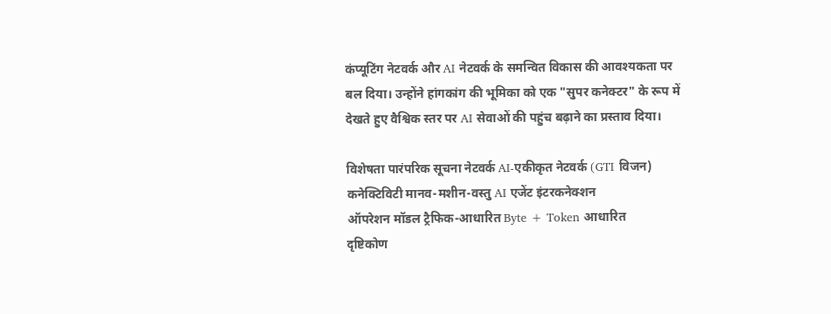कंप्यूटिंग नेटवर्क और AI नेटवर्क के समन्वित विकास की आवश्यकता पर बल दिया। उन्होंने हांगकांग की भूमिका को एक "सुपर कनेक्टर" के रूप में देखते हुए वैश्विक स्तर पर AI सेवाओं की पहुंच बढ़ाने का प्रस्ताव दिया।

विशेषता पारंपरिक सूचना नेटवर्क AI-एकीकृत नेटवर्क (GTI विजन)
कनेक्टिविटी मानव-मशीन-वस्तु AI एजेंट इंटरकनेक्शन
ऑपरेशन मॉडल ट्रैफिक-आधारित Byte + Token आधारित
दृष्टिकोण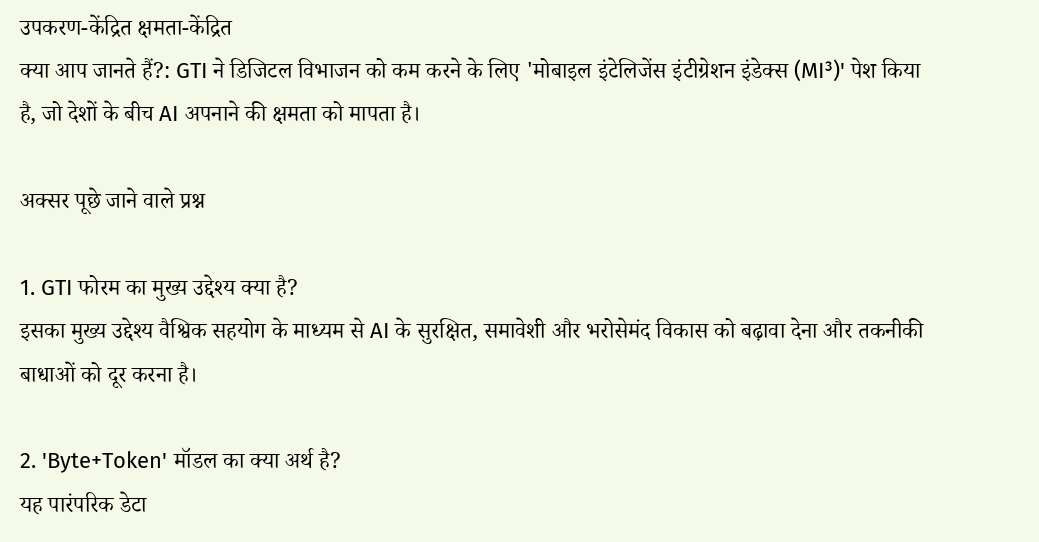उपकरण-केंद्रित क्षमता-केंद्रित
क्या आप जानते हैं?: GTI ने डिजिटल विभाजन को कम करने के लिए 'मोबाइल इंटेलिजेंस इंटीग्रेशन इंडेक्स (MI³)' पेश किया है, जो देशों के बीच AI अपनाने की क्षमता को मापता है।

अक्सर पूछे जाने वाले प्रश्न

1. GTI फोरम का मुख्य उद्देश्य क्या है?
इसका मुख्य उद्देश्य वैश्विक सहयोग के माध्यम से AI के सुरक्षित, समावेशी और भरोसेमंद विकास को बढ़ावा देना और तकनीकी बाधाओं को दूर करना है।

2. 'Byte+Token' मॉडल का क्या अर्थ है?
यह पारंपरिक डेटा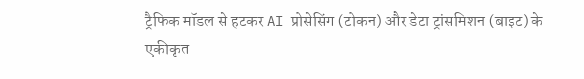ट्रैफिक मॉडल से हटकर AI प्रोसेसिंग (टोकन) और डेटा ट्रांसमिशन (बाइट) के एकीकृत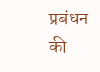प्रबंधन की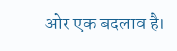ओर एक बदलाव है।